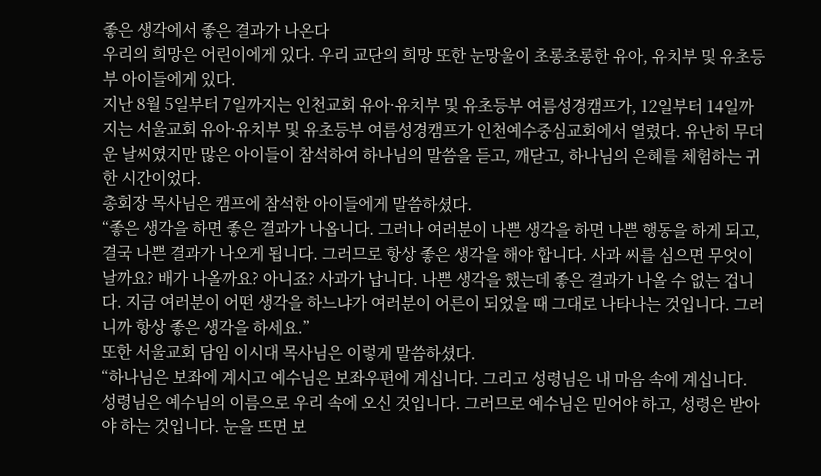좋은 생각에서 좋은 결과가 나온다
우리의 희망은 어린이에게 있다. 우리 교단의 희망 또한 눈망울이 초롱초롱한 유아, 유치부 및 유초등부 아이들에게 있다.
지난 8월 5일부터 7일까지는 인천교회 유아·유치부 및 유초등부 여름성경캠프가, 12일부터 14일까지는 서울교회 유아·유치부 및 유초등부 여름성경캠프가 인천예수중심교회에서 열렸다. 유난히 무더운 날씨였지만 많은 아이들이 참석하여 하나님의 말씀을 듣고, 깨닫고, 하나님의 은혜를 체험하는 귀한 시간이었다.
총회장 목사님은 캠프에 참석한 아이들에게 말씀하셨다.
“좋은 생각을 하면 좋은 결과가 나옵니다. 그러나 여러분이 나쁜 생각을 하면 나쁜 행동을 하게 되고, 결국 나쁜 결과가 나오게 됩니다. 그러므로 항상 좋은 생각을 해야 합니다. 사과 씨를 심으면 무엇이 날까요? 배가 나올까요? 아니죠? 사과가 납니다. 나쁜 생각을 했는데 좋은 결과가 나올 수 없는 겁니다. 지금 여러분이 어떤 생각을 하느냐가 여러분이 어른이 되었을 때 그대로 나타나는 것입니다. 그러니까 항상 좋은 생각을 하세요.”
또한 서울교회 담임 이시대 목사님은 이렇게 말씀하셨다.
“하나님은 보좌에 계시고 예수님은 보좌우편에 계십니다. 그리고 성령님은 내 마음 속에 계십니다. 성령님은 예수님의 이름으로 우리 속에 오신 것입니다. 그러므로 예수님은 믿어야 하고, 성령은 받아야 하는 것입니다. 눈을 뜨면 보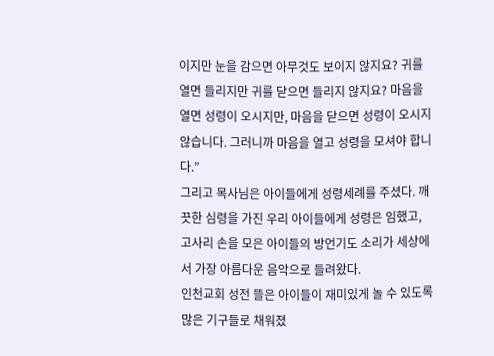이지만 눈을 감으면 아무것도 보이지 않지요? 귀를 열면 들리지만 귀를 닫으면 들리지 않지요? 마음을 열면 성령이 오시지만, 마음을 닫으면 성령이 오시지 않습니다. 그러니까 마음을 열고 성령을 모셔야 합니다.”
그리고 목사님은 아이들에게 성령세례를 주셨다. 깨끗한 심령을 가진 우리 아이들에게 성령은 임했고, 고사리 손을 모은 아이들의 방언기도 소리가 세상에서 가장 아름다운 음악으로 들려왔다.
인천교회 성전 뜰은 아이들이 재미있게 놀 수 있도록 많은 기구들로 채워졌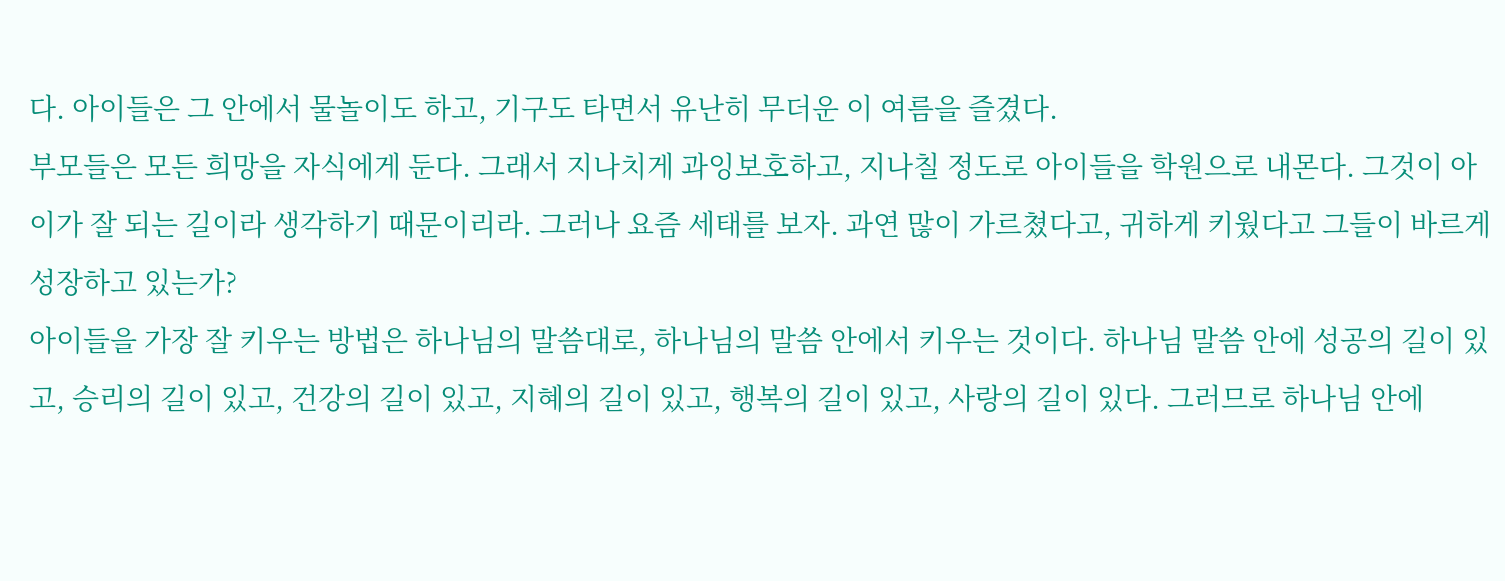다. 아이들은 그 안에서 물놀이도 하고, 기구도 타면서 유난히 무더운 이 여름을 즐겼다.
부모들은 모든 희망을 자식에게 둔다. 그래서 지나치게 과잉보호하고, 지나칠 정도로 아이들을 학원으로 내몬다. 그것이 아이가 잘 되는 길이라 생각하기 때문이리라. 그러나 요즘 세태를 보자. 과연 많이 가르쳤다고, 귀하게 키웠다고 그들이 바르게 성장하고 있는가?
아이들을 가장 잘 키우는 방법은 하나님의 말씀대로, 하나님의 말씀 안에서 키우는 것이다. 하나님 말씀 안에 성공의 길이 있고, 승리의 길이 있고, 건강의 길이 있고, 지혜의 길이 있고, 행복의 길이 있고, 사랑의 길이 있다. 그러므로 하나님 안에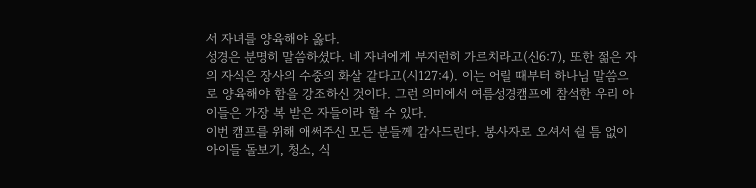서 자녀를 양육해야 옳다.
성경은 분명히 말씀하셨다. 네 자녀에게 부지런히 가르치라고(신6:7), 또한 젊은 자의 자식은 장사의 수중의 화살 같다고(시127:4). 이는 어릴 때부터 하나님 말씀으로 양육해야 함을 강조하신 것이다. 그런 의미에서 여름성경캠프에 참석한 우리 아이들은 가장 복 받은 자들이라 할 수 있다.
이번 캠프를 위해 애써주신 모든 분들께 감사드린다. 봉사자로 오셔서 쉴 틈 없이 아이들 돌보기, 청소, 식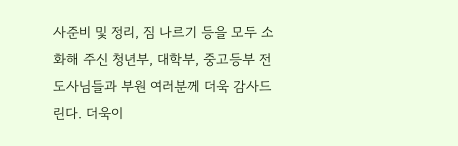사준비 및 정리, 짐 나르기 등을 모두 소화해 주신 청년부, 대학부, 중고등부 전도사님들과 부원 여러분께 더욱 감사드린다. 더욱이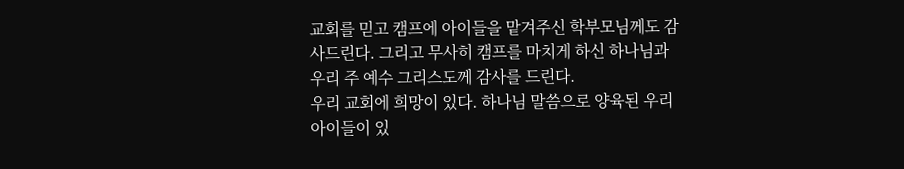교회를 믿고 캠프에 아이들을 맡겨주신 학부모님께도 감사드린다. 그리고 무사히 캠프를 마치게 하신 하나님과 우리 주 예수 그리스도께 감사를 드린다.
우리 교회에 희망이 있다. 하나님 말씀으로 양육된 우리 아이들이 있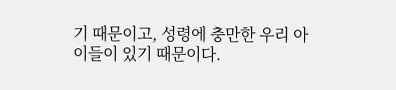기 때문이고, 성령에 충만한 우리 아이들이 있기 때문이다.